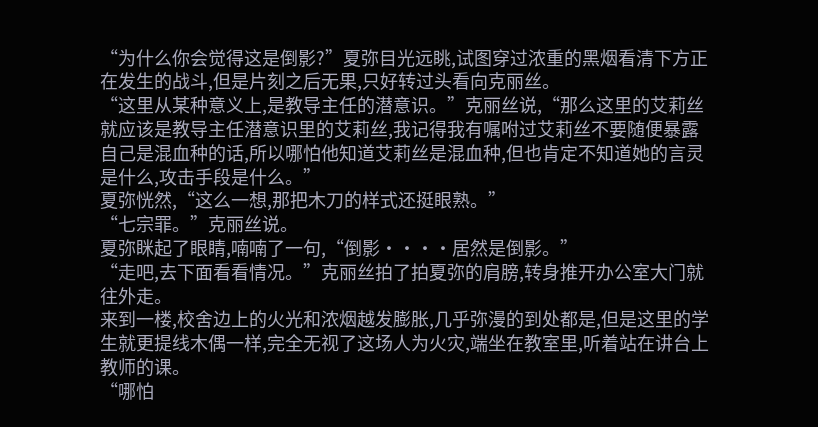“为什么你会觉得这是倒影?”夏弥目光远眺,试图穿过浓重的黑烟看清下方正在发生的战斗,但是片刻之后无果,只好转过头看向克丽丝。
“这里从某种意义上,是教导主任的潜意识。”克丽丝说,“那么这里的艾莉丝就应该是教导主任潜意识里的艾莉丝,我记得我有嘱咐过艾莉丝不要随便暴露自己是混血种的话,所以哪怕他知道艾莉丝是混血种,但也肯定不知道她的言灵是什么,攻击手段是什么。”
夏弥恍然,“这么一想,那把木刀的样式还挺眼熟。”
“七宗罪。”克丽丝说。
夏弥眯起了眼睛,喃喃了一句,“倒影····居然是倒影。”
“走吧,去下面看看情况。”克丽丝拍了拍夏弥的肩膀,转身推开办公室大门就往外走。
来到一楼,校舍边上的火光和浓烟越发膨胀,几乎弥漫的到处都是,但是这里的学生就更提线木偶一样,完全无视了这场人为火灾,端坐在教室里,听着站在讲台上教师的课。
“哪怕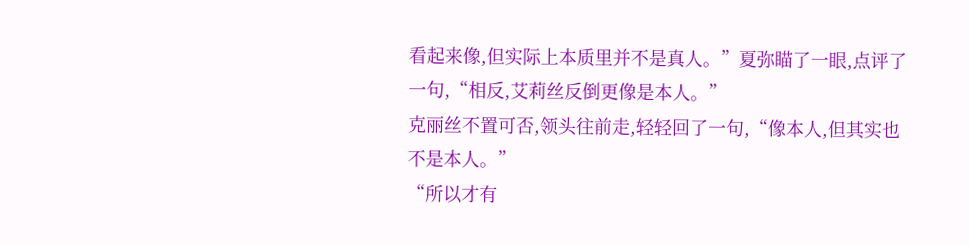看起来像,但实际上本质里并不是真人。”夏弥瞄了一眼,点评了一句,“相反,艾莉丝反倒更像是本人。”
克丽丝不置可否,领头往前走,轻轻回了一句,“像本人,但其实也不是本人。”
“所以才有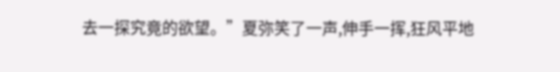去一探究竟的欲望。”夏弥笑了一声,伸手一挥,狂风平地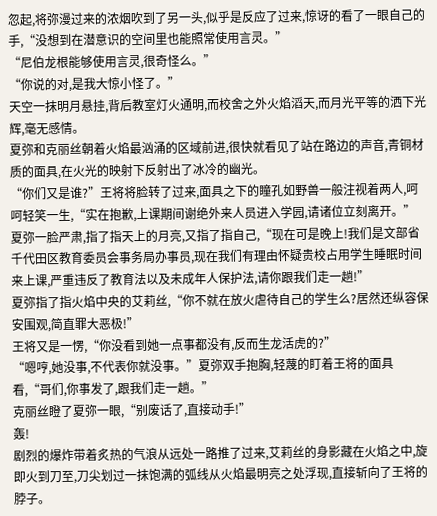忽起,将弥漫过来的浓烟吹到了另一头,似乎是反应了过来,惊讶的看了一眼自己的手,“没想到在潜意识的空间里也能照常使用言灵。”
“尼伯龙根能够使用言灵,很奇怪么。”
“你说的对,是我大惊小怪了。”
天空一抹明月悬挂,背后教室灯火通明,而校舍之外火焰滔天,而月光平等的洒下光辉,毫无感情。
夏弥和克丽丝朝着火焰最汹涌的区域前进,很快就看见了站在路边的声音,青铜材质的面具,在火光的映射下反射出了冰冷的幽光。
“你们又是谁?”王将将脸转了过来,面具之下的瞳孔如野兽一般注视着两人,呵呵轻笑一生,“实在抱歉,上课期间谢绝外来人员进入学园,请诸位立刻离开。”
夏弥一脸严肃,指了指天上的月亮,又指了指自己,“现在可是晚上!我们是文部省千代田区教育委员会事务局办事员,现在我们有理由怀疑贵校占用学生睡眠时间来上课,严重违反了教育法以及未成年人保护法,请你跟我们走一趟!”
夏弥指了指火焰中央的艾莉丝,“你不就在放火虐待自己的学生么?居然还纵容保安围观,简直罪大恶极!”
王将又是一愣,“你没看到她一点事都没有,反而生龙活虎的?”
“嗯哼,她没事,不代表你就没事。”夏弥双手抱胸,轻蔑的盯着王将的面具看,“哥们,你事发了,跟我们走一趟。”
克丽丝瞪了夏弥一眼,“别废话了,直接动手!”
轰!
剧烈的爆炸带着炙热的气浪从远处一路推了过来,艾莉丝的身影藏在火焰之中,旋即火到刀至,刀尖划过一抹饱满的弧线从火焰最明亮之处浮现,直接斩向了王将的脖子。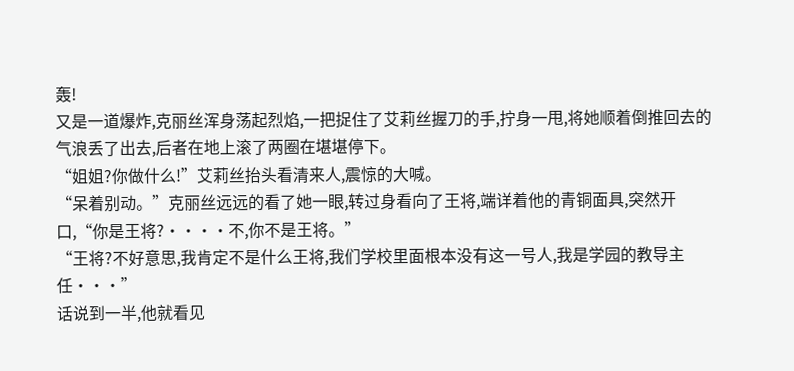轰!
又是一道爆炸,克丽丝浑身荡起烈焰,一把捉住了艾莉丝握刀的手,拧身一甩,将她顺着倒推回去的气浪丢了出去,后者在地上滚了两圈在堪堪停下。
“姐姐?你做什么!”艾莉丝抬头看清来人,震惊的大喊。
“呆着别动。”克丽丝远远的看了她一眼,转过身看向了王将,端详着他的青铜面具,突然开口,“你是王将?····不,你不是王将。”
“王将?不好意思,我肯定不是什么王将,我们学校里面根本没有这一号人,我是学园的教导主任···”
话说到一半,他就看见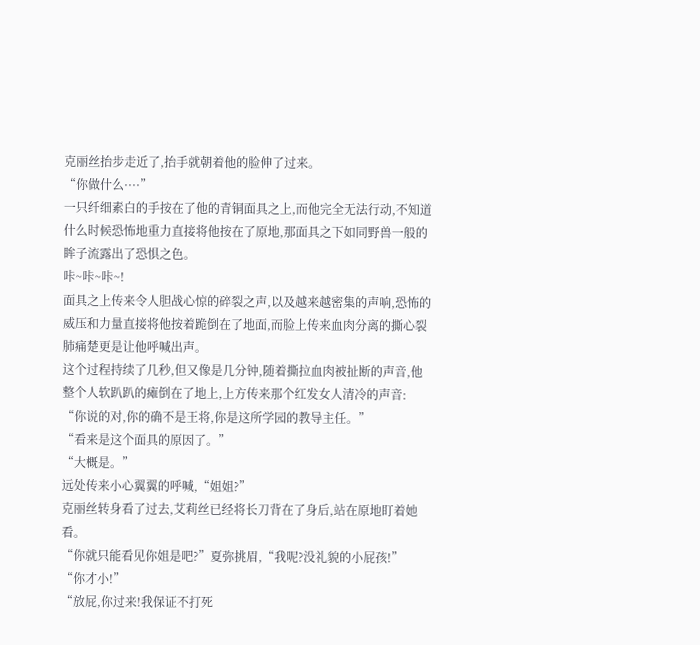克丽丝抬步走近了,抬手就朝着他的脸伸了过来。
“你做什么····”
一只纤细素白的手按在了他的青铜面具之上,而他完全无法行动,不知道什么时候恐怖地重力直接将他按在了原地,那面具之下如同野兽一般的眸子流露出了恐惧之色。
咔~咔~咔~!
面具之上传来令人胆战心惊的碎裂之声,以及越来越密集的声响,恐怖的威压和力量直接将他按着跪倒在了地面,而脸上传来血肉分离的撕心裂肺痛楚更是让他呼喊出声。
这个过程持续了几秒,但又像是几分钟,随着撕拉血肉被扯断的声音,他整个人软趴趴的瘫倒在了地上,上方传来那个红发女人清冷的声音:
“你说的对,你的确不是王将,你是这所学园的教导主任。”
“看来是这个面具的原因了。”
“大概是。”
远处传来小心翼翼的呼喊,“姐姐?”
克丽丝转身看了过去,艾莉丝已经将长刀背在了身后,站在原地盯着她看。
“你就只能看见你姐是吧?”夏弥挑眉,“我呢?没礼貌的小屁孩!”
“你才小!”
“放屁,你过来!我保证不打死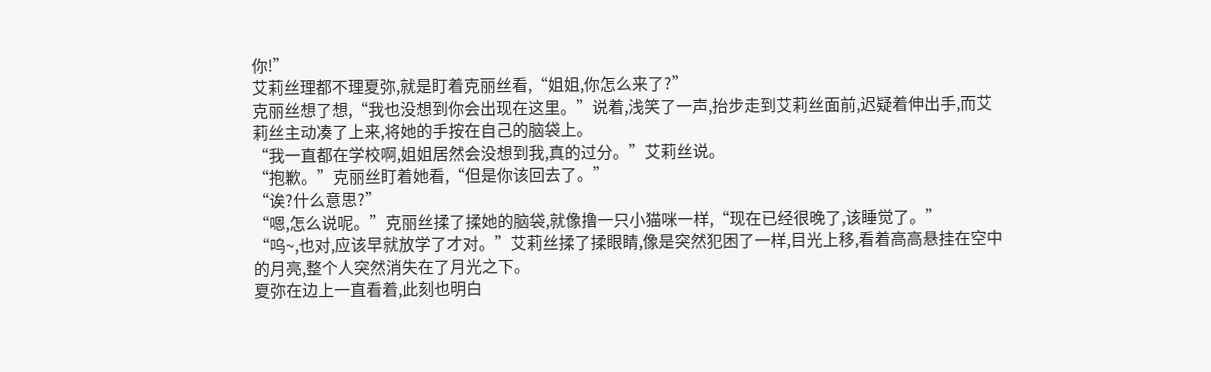你!”
艾莉丝理都不理夏弥,就是盯着克丽丝看,“姐姐,你怎么来了?”
克丽丝想了想,“我也没想到你会出现在这里。”说着,浅笑了一声,抬步走到艾莉丝面前,迟疑着伸出手,而艾莉丝主动凑了上来,将她的手按在自己的脑袋上。
“我一直都在学校啊,姐姐居然会没想到我,真的过分。”艾莉丝说。
“抱歉。”克丽丝盯着她看,“但是你该回去了。”
“诶?什么意思?”
“嗯,怎么说呢。”克丽丝揉了揉她的脑袋,就像撸一只小猫咪一样,“现在已经很晚了,该睡觉了。”
“呜~,也对,应该早就放学了才对。”艾莉丝揉了揉眼睛,像是突然犯困了一样,目光上移,看着高高悬挂在空中的月亮,整个人突然消失在了月光之下。
夏弥在边上一直看着,此刻也明白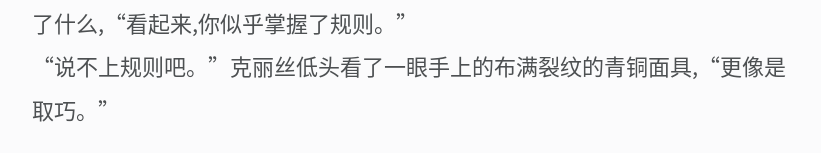了什么,“看起来,你似乎掌握了规则。”
“说不上规则吧。”克丽丝低头看了一眼手上的布满裂纹的青铜面具,“更像是取巧。”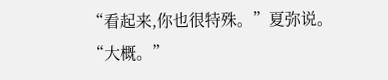“看起来,你也很特殊。”夏弥说。
“大概。”